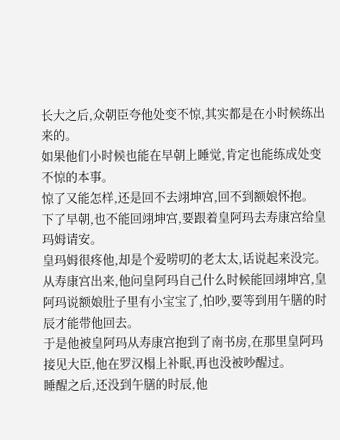长大之后,众朝臣夸他处变不惊,其实都是在小时候练出来的。
如果他们小时候也能在早朝上睡觉,肯定也能练成处变不惊的本事。
惊了又能怎样,还是回不去翊坤宫,回不到额娘怀抱。
下了早朝,也不能回翊坤宫,要跟着皇阿玛去寿康宫给皇玛姆请安。
皇玛姆很疼他,却是个爱唠叨的老太太,话说起来没完。
从寿康宫出来,他问皇阿玛自己什么时候能回翊坤宫,皇阿玛说额娘肚子里有小宝宝了,怕吵,要等到用午膳的时辰才能带他回去。
于是他被皇阿玛从寿康宫抱到了南书房,在那里皇阿玛接见大臣,他在罗汉榻上补眠,再也没被吵醒过。
睡醒之后,还没到午膳的时辰,他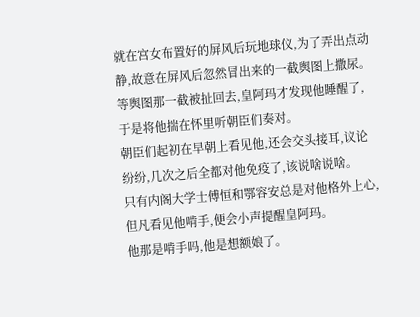就在宫女布置好的屏风后玩地球仪,为了弄出点动静,故意在屏风后忽然冒出来的一截舆图上撒尿。
等舆图那一截被扯回去,皇阿玛才发现他睡醒了,于是将他揣在怀里听朝臣们奏对。
朝臣们起初在早朝上看见他,还会交头接耳,议论纷纷,几次之后全都对他免疫了,该说啥说啥。
只有内阁大学士傅恒和鄂容安总是对他格外上心,但凡看见他啃手,便会小声提醒皇阿玛。
他那是啃手吗,他是想额娘了。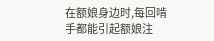在额娘身边时,每回啃手都能引起额娘注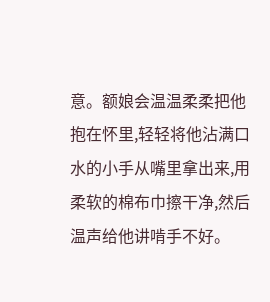意。额娘会温温柔柔把他抱在怀里,轻轻将他沾满口水的小手从嘴里拿出来,用柔软的棉布巾擦干净,然后温声给他讲啃手不好。